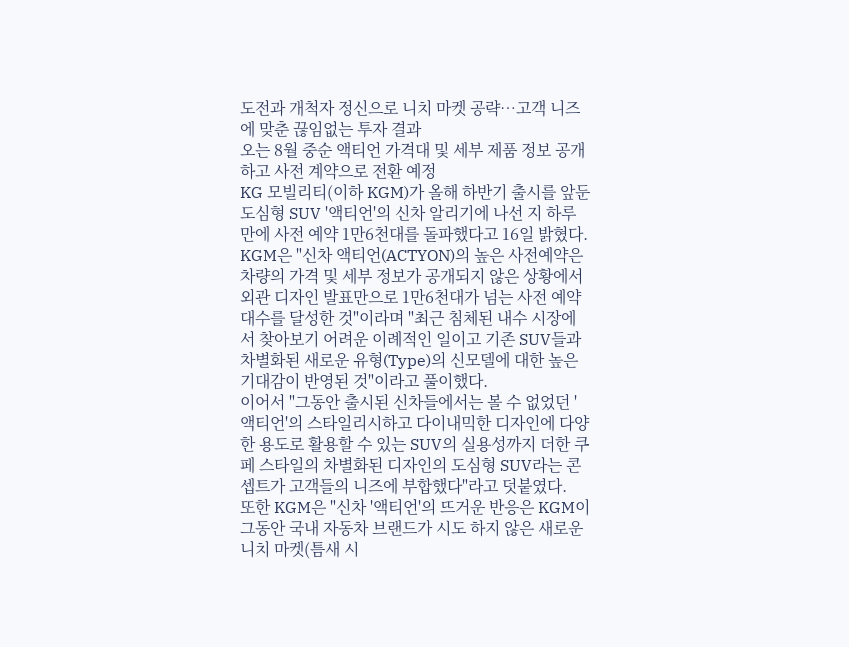도전과 개척자 정신으로 니치 마켓 공략…고객 니즈에 맞춘 끊임없는 투자 결과
오는 8월 중순 액티언 가격대 및 세부 제품 정보 공개하고 사전 계약으로 전환 예정
KG 모빌리티(이하 KGM)가 올해 하반기 출시를 앞둔 도심형 SUV '액티언'의 신차 알리기에 나선 지 하루 만에 사전 예약 1만6천대를 돌파했다고 16일 밝혔다.
KGM은 "신차 액티언(ACTYON)의 높은 사전예약은 차량의 가격 및 세부 정보가 공개되지 않은 상황에서 외관 디자인 발표만으로 1만6천대가 넘는 사전 예약 대수를 달성한 것"이라며 "최근 침체된 내수 시장에서 찾아보기 어려운 이례적인 일이고 기존 SUV들과 차별화된 새로운 유형(Type)의 신모델에 대한 높은 기대감이 반영된 것"이라고 풀이했다.
이어서 "그동안 출시된 신차들에서는 볼 수 없었던 '액티언'의 스타일리시하고 다이내믹한 디자인에 다양한 용도로 활용할 수 있는 SUV의 실용성까지 더한 쿠페 스타일의 차별화된 디자인의 도심형 SUV라는 콘셉트가 고객들의 니즈에 부합했다"라고 덧붙였다.
또한 KGM은 "신차 '액티언'의 뜨거운 반응은 KGM이 그동안 국내 자동차 브랜드가 시도 하지 않은 새로운 니치 마켓(틈새 시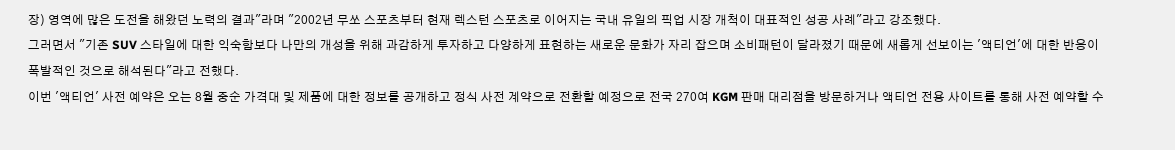장) 영역에 많은 도전을 해왔던 노력의 결과"라며 "2002년 무쏘 스포츠부터 현재 렉스턴 스포츠로 이어지는 국내 유일의 픽업 시장 개척이 대표적인 성공 사례"라고 강조했다.
그러면서 "기존 SUV 스타일에 대한 익숙함보다 나만의 개성을 위해 과감하게 투자하고 다양하게 표현하는 새로운 문화가 자리 잡으며 소비패턴이 달라졌기 때문에 새롭게 선보이는 '액티언'에 대한 반응이 폭발적인 것으로 해석된다"라고 전했다.
이번 '액티언' 사전 예약은 오는 8월 중순 가격대 및 제품에 대한 정보를 공개하고 정식 사전 계약으로 전환할 예정으로 전국 270여 KGM 판매 대리점을 방문하거나 액티언 전용 사이트를 통해 사전 예약할 수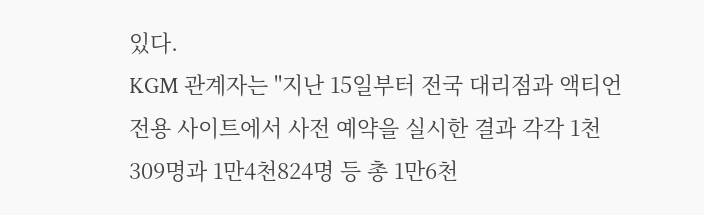있다.
KGM 관계자는 "지난 15일부터 전국 대리점과 액티언 전용 사이트에서 사전 예약을 실시한 결과 각각 1천309명과 1만4천824명 등 총 1만6천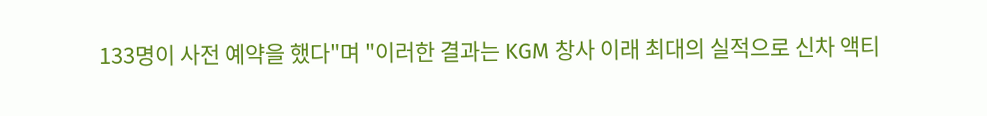133명이 사전 예약을 했다"며 "이러한 결과는 KGM 창사 이래 최대의 실적으로 신차 액티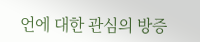언에 대한 관심의 방증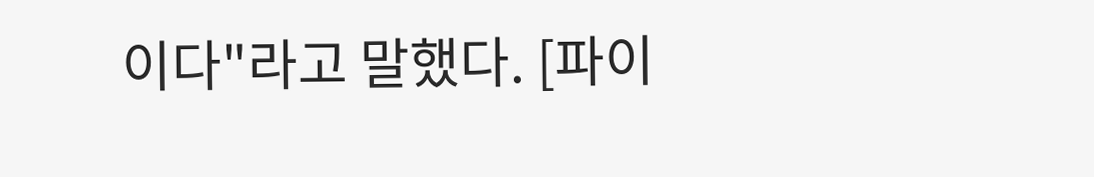이다"라고 말했다. [파이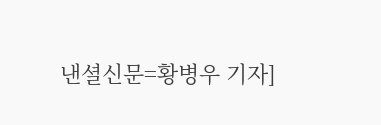낸셜신문=황병우 기자]